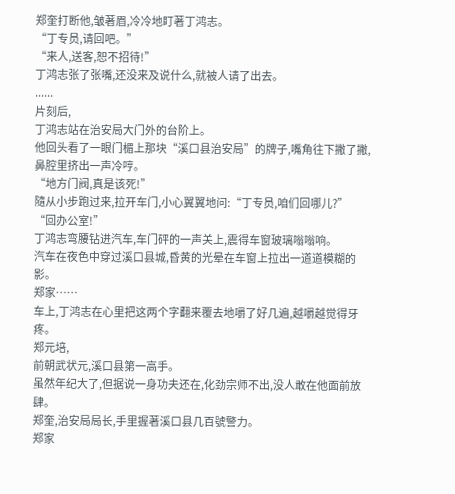郑奎打断他,皱著眉,冷冷地盯著丁鸿志。
“丁专员,请回吧。”
“来人,送客,恕不招待!”
丁鸿志张了张嘴,还没来及说什么,就被人请了出去。
......
片刻后,
丁鸿志站在治安局大门外的台阶上。
他回头看了一眼门楣上那块“溪口县治安局”的牌子,嘴角往下撇了撇,鼻腔里挤出一声冷哼。
“地方门阀,真是该死!”
隨从小步跑过来,拉开车门,小心翼翼地问:“丁专员,咱们回哪儿?”
“回办公室!”
丁鸿志弯腰钻进汽车,车门砰的一声关上,震得车窗玻璃嗡嗡响。
汽车在夜色中穿过溪口县城,昏黄的光晕在车窗上拉出一道道模糊的影。
郑家……
车上,丁鸿志在心里把这两个字翻来覆去地嚼了好几遍,越嚼越觉得牙疼。
郑元培,
前朝武状元,溪口县第一高手。
虽然年纪大了,但据说一身功夫还在,化劲宗师不出,没人敢在他面前放肆。
郑奎,治安局局长,手里握著溪口县几百號警力。
郑家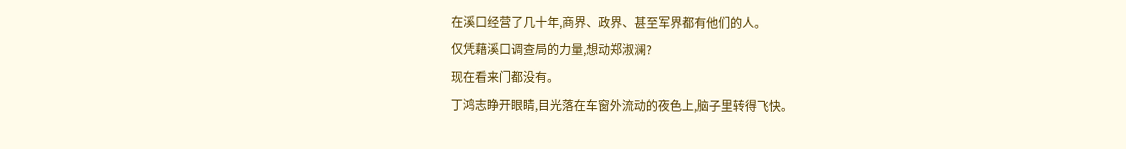在溪口经营了几十年,商界、政界、甚至军界都有他们的人。
仅凭藉溪口调查局的力量,想动郑淑澜?
现在看来门都没有。
丁鸿志睁开眼睛,目光落在车窗外流动的夜色上,脑子里转得飞快。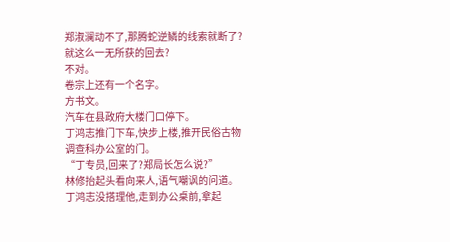郑淑澜动不了,那腾蛇逆鳞的线索就断了?
就这么一无所获的回去?
不对。
卷宗上还有一个名字。
方书文。
汽车在县政府大楼门口停下。
丁鸿志推门下车,快步上楼,推开民俗古物调查科办公室的门。
“丁专员,回来了?郑局长怎么说?”
林修抬起头看向来人,语气嘲讽的问道。
丁鸿志没搭理他,走到办公桌前,拿起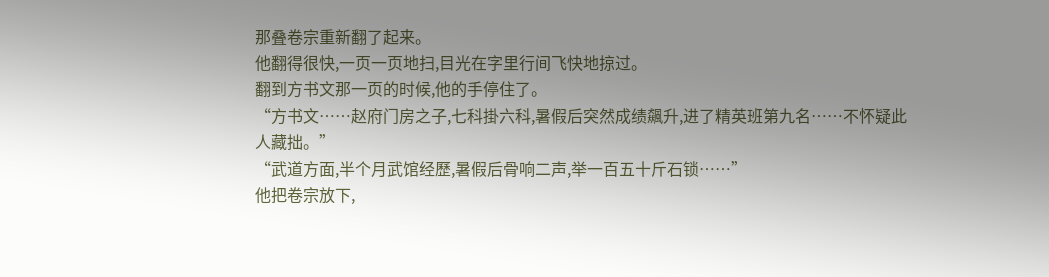那叠卷宗重新翻了起来。
他翻得很快,一页一页地扫,目光在字里行间飞快地掠过。
翻到方书文那一页的时候,他的手停住了。
“方书文……赵府门房之子,七科掛六科,暑假后突然成绩飆升,进了精英班第九名……不怀疑此人藏拙。”
“武道方面,半个月武馆经歷,暑假后骨响二声,举一百五十斤石锁……”
他把卷宗放下,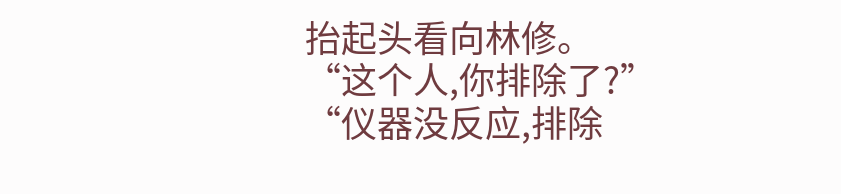抬起头看向林修。
“这个人,你排除了?”
“仪器没反应,排除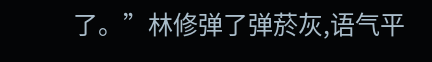了。”林修弹了弹菸灰,语气平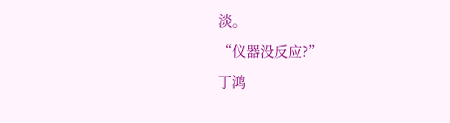淡。
“仪器没反应?”
丁鸿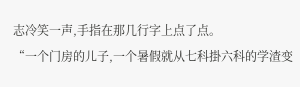志冷笑一声,手指在那几行字上点了点。
“一个门房的儿子,一个暑假就从七科掛六科的学渣变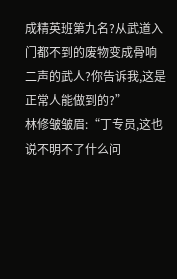成精英班第九名?从武道入门都不到的废物变成骨响二声的武人?你告诉我,这是正常人能做到的?”
林修皱皱眉:“丁专员,这也说不明不了什么问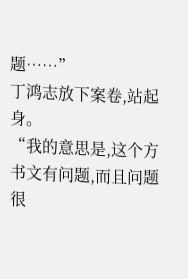题……”
丁鸿志放下案卷,站起身。
“我的意思是,这个方书文有问题,而且问题很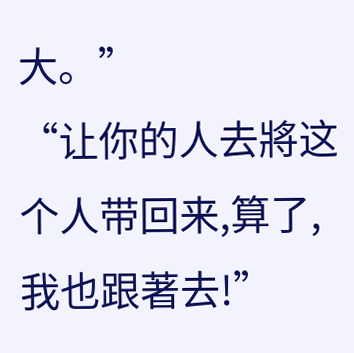大。”
“让你的人去將这个人带回来,算了,我也跟著去!”